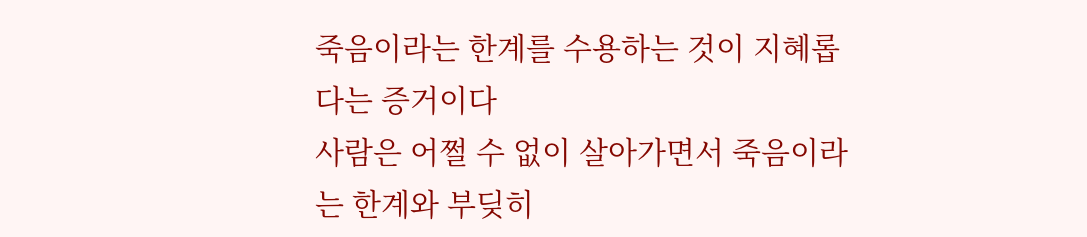죽음이라는 한계를 수용하는 것이 지혜롭다는 증거이다
사람은 어쩔 수 없이 살아가면서 죽음이라는 한계와 부딪히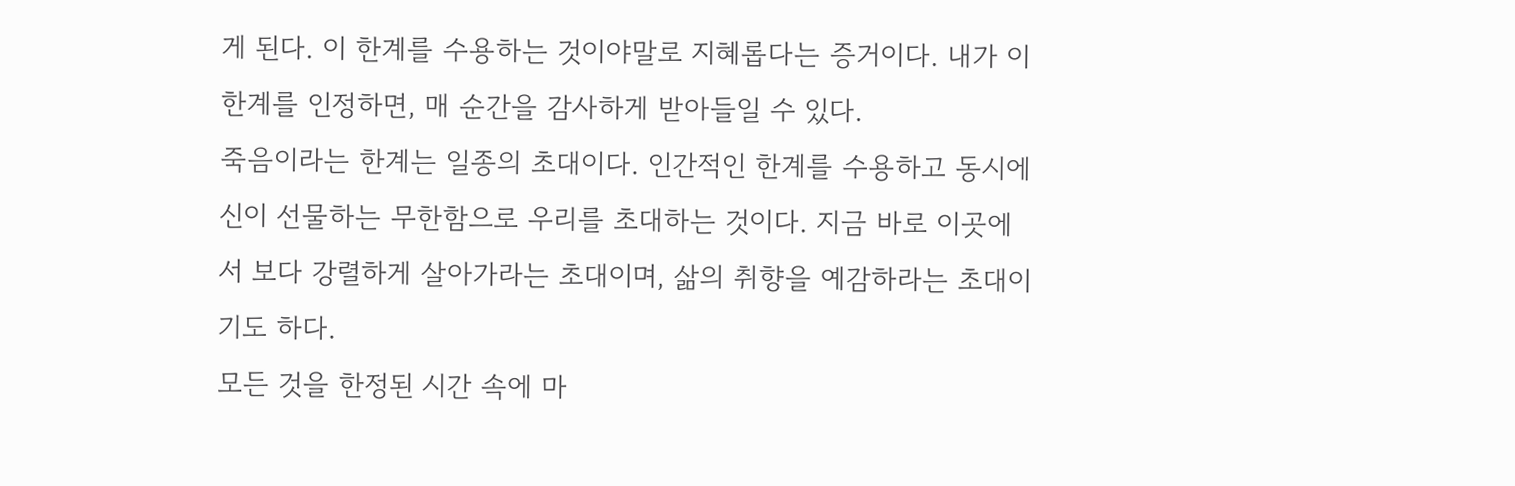게 된다. 이 한계를 수용하는 것이야말로 지혜롭다는 증거이다. 내가 이 한계를 인정하면, 매 순간을 감사하게 받아들일 수 있다.
죽음이라는 한계는 일종의 초대이다. 인간적인 한계를 수용하고 동시에 신이 선물하는 무한함으로 우리를 초대하는 것이다. 지금 바로 이곳에서 보다 강렬하게 살아가라는 초대이며, 삶의 취향을 예감하라는 초대이기도 하다.
모든 것을 한정된 시간 속에 마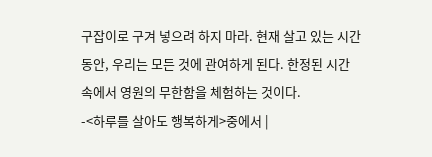구잡이로 구겨 넣으려 하지 마라. 현재 살고 있는 시간 동안, 우리는 모든 것에 관여하게 된다. 한정된 시간 속에서 영원의 무한함을 체험하는 것이다.
-<하루를 살아도 행복하게>중에서 |